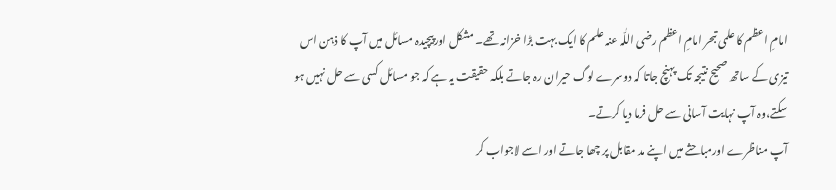امامِ اعظم کا علمی تبحر امامِ اعظم رضی اللّٰہ عنہ علم کا ایک بہت بڑا خزانہ تھے۔ مشکل اورپیچیدہ مسائل میں آپ کا ذہن اس تیزی کے ساتھ صحیح نتیجہ تک پہنچ جاتا کہ دوسرے لوگ حیران رہ جاتے بلکہ حقیقت یہ ہے کہ جو مسائل کسی سے حل نہیں ہو سکتے،وہ آپ نہایت آسانی سے حل فرما دیا کرتے۔
آپ مناظرے اورمباحثے میں اپنے مد مقابل پر چھا جاتے اور اسے لاجواب کر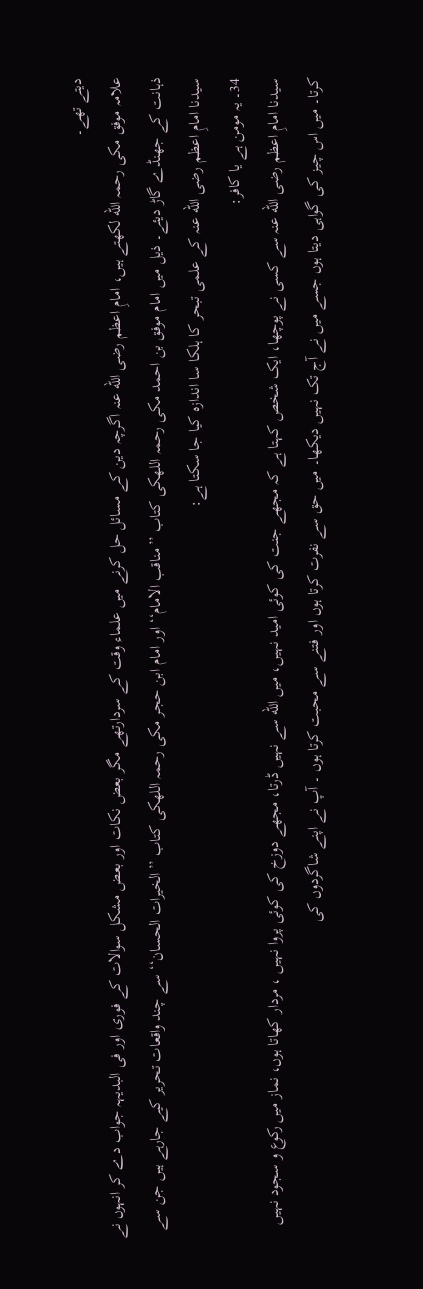دیتے تھے۔
علامہ موفق مکی رحمہ الله لکھتے ہیں، امامِ اعظم رضی الله عنہ اگرچہ دین کے مسائل حل کرنے میں علماء وقت کے سردارتھے مگر بعض نکات اور بعض مشکل سوالات کے فوری اور فی البدیہہ جواب دے کر انہوں نے ذہانت کے جھنڈے گاڑ دیئے۔ ذیل میں امام موفق بن احمد مکی رحمہ اللهکی کتاب ’’مناقب الامام‘‘ اور امام ابن حجر مکی رحمہ اللهکی کتاب ’’الخیرات الحسان‘‘ سے چند واقعات تحریر کیے جارہے ہیں جن سے سیدنا امامِ اعظم رضی الله عنہ کے علمی تبحر کا ہلکا سا اندازہ کیا جا سکتا ہے:
34۔ یہ مومن ہے یا کافر:
سیدنا امامِ اعظم رضی الله عنہ سے کسی نے پوچھا، ایک شخص کہتا ہے کہ مجھے جنت کی کوئی امید نہیں، میں الله سے نہیں ڈرتا، مجھے دوزخ کی کوئی پروا نہیں ، مردار کھاتا ہوں، نماز میں رکوع و سجود نہیں کرتا۔ میں اس چیز کی گواہی دیتا ہوں جسے میں نے آج تک نہیں دیکھا۔ میں حق سے نفرت کرتا ہوں اور فتنے سے محبت کرتا ہوں ۔ آپ نے اپنے شاگردوں کی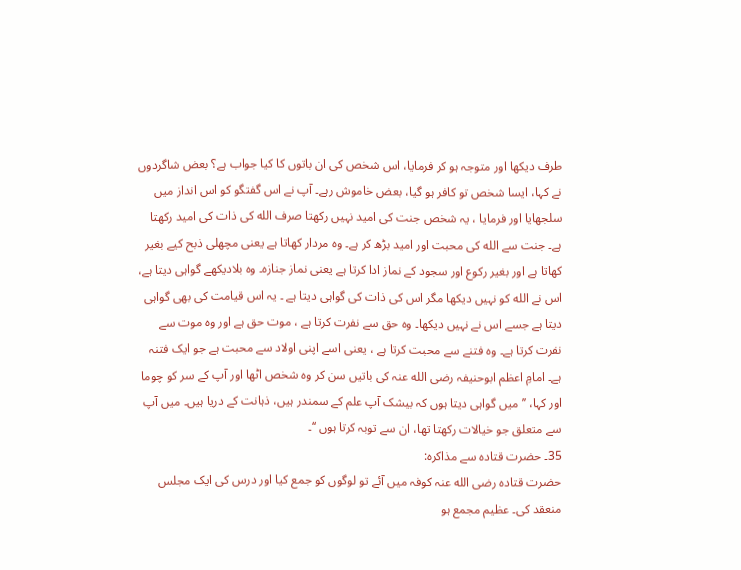طرف دیکھا اور متوجہ ہو کر فرمایا، اس شخص کی ان باتوں کا کیا جواب ہے؟ بعض شاگردوں نے کہا، ایسا شخص تو کافر ہو گیا، بعض خاموش رہے۔ آپ نے اس گفتگو کو اس انداز میں سلجھایا اور فرمایا ، یہ شخص جنت کی امید نہیں رکھتا صرف الله کی ذات کی امید رکھتا ہے۔ جنت سے الله کی محبت اور امید بڑھ کر ہے۔ وہ مردار کھاتا ہے یعنی مچھلی ذبح کیے بغیر کھاتا ہے اور بغیر رکوع اور سجود کے نماز ادا کرتا ہے یعنی نماز جنازہ۔ وہ بلادیکھے گواہی دیتا ہے، اس نے الله کو نہیں دیکھا مگر اس کی ذات کی گواہی دیتا ہے ۔ یہ اس قیامت کی بھی گواہی دیتا ہے جسے اس نے نہیں دیکھا۔ وہ حق سے نفرت کرتا ہے ، موت حق ہے اور وہ موت سے نفرت کرتا ہے۔ وہ فتنے سے محبت کرتا ہے ، یعنی اسے اپنی اولاد سے محبت ہے جو ایک فتنہ ہے۔ امامِ اعظم ابوحنیفہ رضی الله عنہ کی باتیں سن کر وہ شخص اٹھا اور آپ کے سر کو چوما اور کہا، ’’ میں گواہی دیتا ہوں کہ بیشک آپ علم کے سمندر ہیں، ذہانت کے دریا ہیں۔ میں آپ سے متعلق جو خیالات رکھتا تھا، ان سے توبہ کرتا ہوں ‘‘۔
35۔ حضرت قتادہ سے مذاکرہ:
حضرت قتادہ رضی الله عنہ کوفہ میں آئے تو لوگوں کو جمع کیا اور درس کی ایک مجلس منعقد کی۔ عظیم مجمع ہو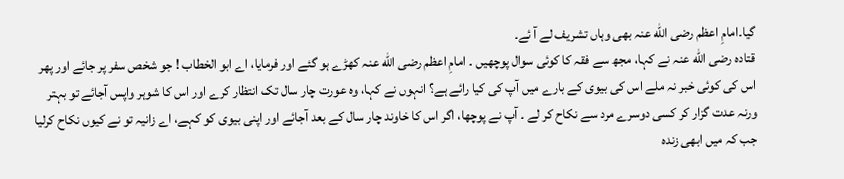گیا۔امامِ اعظم رضی الله عنہ بھی وہاں تشریف لے آ ئے۔
قتادہ رضی الله عنہ نے کہا، مجھ سے فقہ کا کوئی سوال پوچھیں ۔ امامِ اعظم رضی الله عنہ کھڑے ہو گئے اور فرمایا، اے ابو الخطاب ! جو شخص سفر پر جائے اور پھر اس کی کوئی خبر نہ ملے اس کی بیوی کے بارے میں آپ کی کیا رائے ہے؟ انہوں نے کہا، وہ عورت چار سال تک انتظار کرے اور اس کا شوہر واپس آجائے تو بہتر ورنہ عدت گزار کر کسی دوسرے مرد سے نکاح کر لے ۔ آپ نے پوچھا، اگر اس کا خاوند چار سال کے بعد آجائے اور اپنی بیوی کو کہے، اے زانیہ تو نے کیوں نکاح کرلیا جب کہ میں ابھی زندہ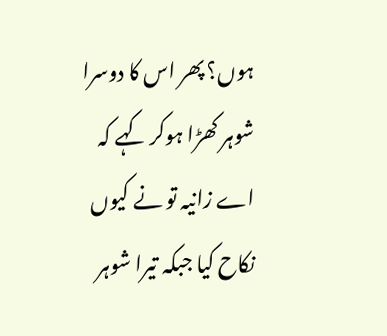ہوں؟ پھر اس کا دوسرا شوہر کھڑا ہوکر کہے کہ اے زانیہ تو نے کیوں نکاح کیا جبکہ تیرا شوہر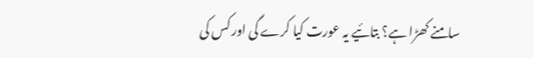سامنے کھڑا ہے؟ بتائیے یہ عورت کیا کرے گی اور کس کی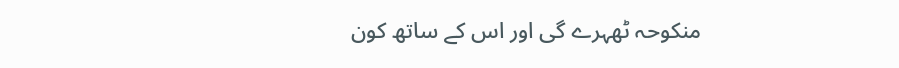منکوحہ ٹھہرے گی اور اس کے ساتھ کون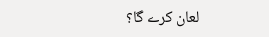لعان کرے گا؟